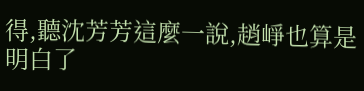得,聽沈芳芳這麼一說,趙崢也算是明白了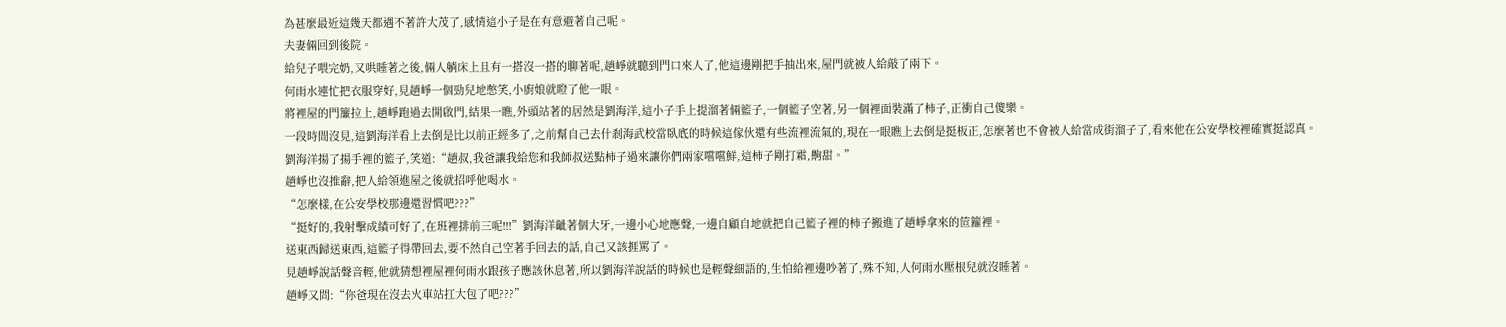為甚麼最近這幾天都遇不著許大茂了,感情這小子是在有意避著自己呢。
夫妻倆回到後院。
給兒子喂完奶,又哄睡著之後,倆人躺床上且有一搭沒一搭的聊著呢,趙崢就聽到門口來人了,他這邊剛把手抽出來,屋門就被人給敲了兩下。
何雨水連忙把衣服穿好,見趙崢一個勁兒地憋笑,小廚娘就瞪了他一眼。
將裡屋的門簾拉上,趙崢跑過去開啟門,結果一瞧,外頭站著的居然是劉海洋,這小子手上提溜著倆籃子,一個籃子空著,另一個裡面裝滿了柿子,正衝自己傻樂。
一段時間沒見,這劉海洋看上去倒是比以前正經多了,之前幫自己去什剎海武校當臥底的時候這傢伙還有些流裡流氣的,現在一眼瞧上去倒是挺板正,怎麼著也不會被人給當成街溜子了,看來他在公安學校裡確實挺認真。
劉海洋揚了揚手裡的籃子,笑道:“趙叔,我爸讓我給您和我師叔送點柿子過來讓你們兩家嚐嚐鮮,這柿子剛打霜,齁甜。”
趙崢也沒推辭,把人給領進屋之後就招呼他喝水。
“怎麼樣,在公安學校那邊還習慣吧???”
“挺好的,我射擊成績可好了,在班裡排前三呢!!!”劉海洋齜著個大牙,一邊小心地應聲,一邊自顧自地就把自己籃子裡的柿子搬進了趙崢拿來的笸籮裡。
送東西歸送東西,這籃子得帶回去,要不然自己空著手回去的話,自己又該捱罵了。
見趙崢說話聲音輕,他就猜想裡屋裡何雨水跟孩子應該休息著,所以劉海洋說話的時候也是輕聲細語的,生怕給裡邊吵著了,殊不知,人何雨水壓根兒就沒睡著。
趙崢又問:“你爸現在沒去火車站扛大包了吧???”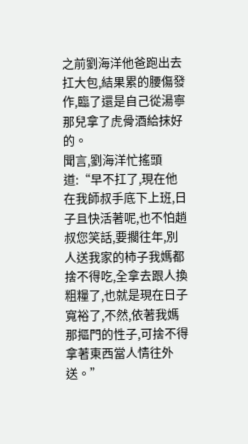之前劉海洋他爸跑出去扛大包,結果累的腰傷發作,臨了還是自己從湯寧那兒拿了虎骨酒給抹好的。
聞言,劉海洋忙搖頭道:“早不扛了,現在他在我師叔手底下上班,日子且快活著呢,也不怕趙叔您笑話,要擱往年,別人送我家的柿子我媽都捨不得吃,全拿去跟人換粗糧了,也就是現在日子寬裕了,不然,依著我媽那摳門的性子,可捨不得拿著東西當人情往外送。”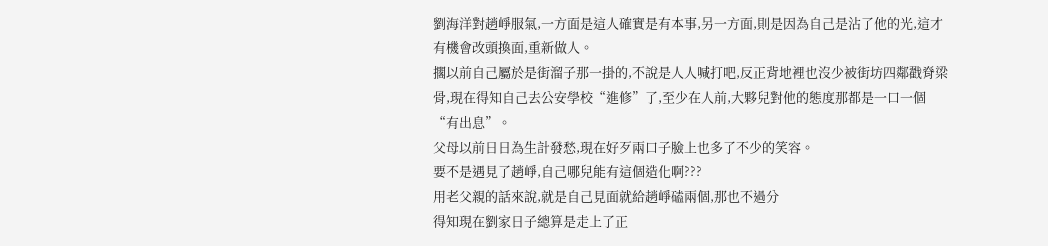劉海洋對趙崢服氣,一方面是這人確實是有本事,另一方面,則是因為自己是沾了他的光,這才有機會改頭換面,重新做人。
擱以前自己屬於是街溜子那一掛的,不說是人人喊打吧,反正背地裡也沒少被街坊四鄰戳脊梁骨,現在得知自己去公安學校“進修”了,至少在人前,大夥兒對他的態度那都是一口一個“有出息”。
父母以前日日為生計發愁,現在好歹兩口子臉上也多了不少的笑容。
要不是遇見了趙崢,自己哪兒能有這個造化啊???
用老父親的話來說,就是自己見面就給趙崢磕兩個,那也不過分
得知現在劉家日子總算是走上了正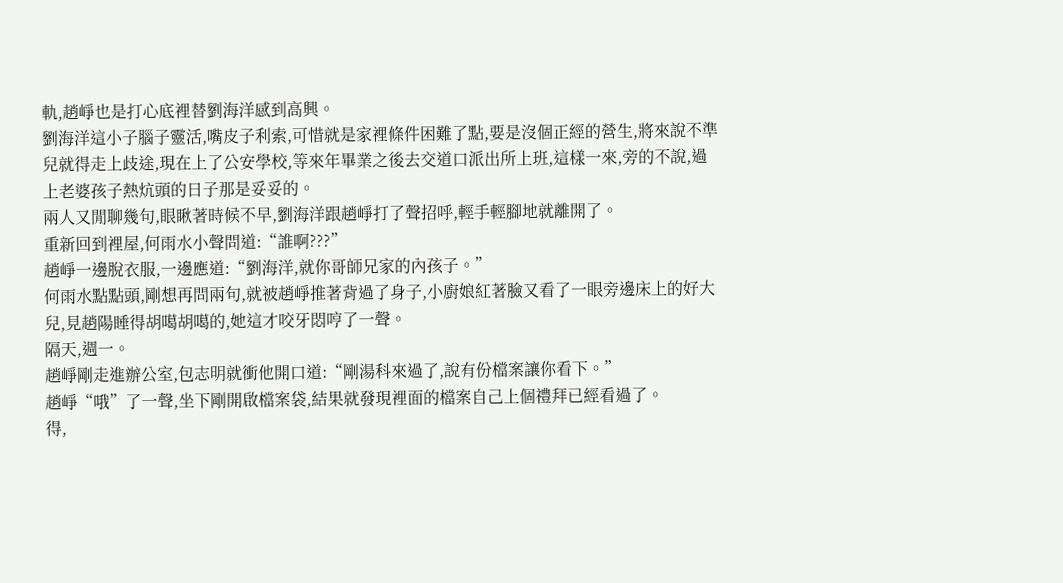軌,趙崢也是打心底裡替劉海洋感到高興。
劉海洋這小子腦子靈活,嘴皮子利索,可惜就是家裡條件困難了點,要是沒個正經的營生,將來說不準兒就得走上歧途,現在上了公安學校,等來年畢業之後去交道口派出所上班,這樣一來,旁的不說,過上老婆孩子熱炕頭的日子那是妥妥的。
兩人又閒聊幾句,眼瞅著時候不早,劉海洋跟趙崢打了聲招呼,輕手輕腳地就離開了。
重新回到裡屋,何雨水小聲問道:“誰啊???”
趙崢一邊脫衣服,一邊應道:“劉海洋,就你哥師兄家的內孩子。”
何雨水點點頭,剛想再問兩句,就被趙崢推著背過了身子,小廚娘紅著臉又看了一眼旁邊床上的好大兒,見趙陽睡得胡噶胡噶的,她這才咬牙悶哼了一聲。
隔天,週一。
趙崢剛走進辦公室,包志明就衝他開口道:“剛湯科來過了,說有份檔案讓你看下。”
趙崢“哦”了一聲,坐下剛開啟檔案袋,結果就發現裡面的檔案自己上個禮拜已經看過了。
得,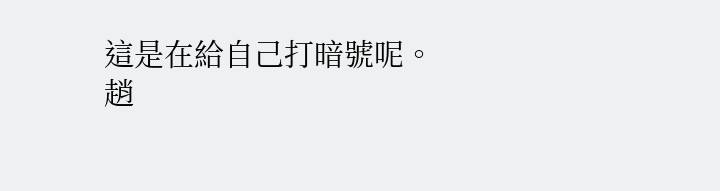這是在給自己打暗號呢。
趙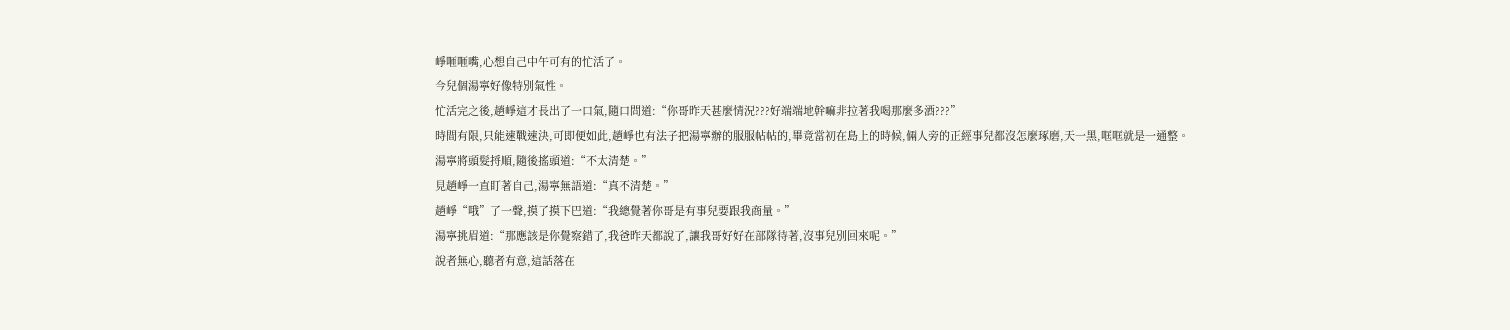崢咂咂嘴,心想自己中午可有的忙活了。
今兒個湯寧好像特別氣性。
忙活完之後,趙崢這才長出了一口氣,隨口問道:“你哥昨天甚麼情況???好端端地幹嘛非拉著我喝那麼多酒???”
時間有限,只能速戰速決,可即便如此,趙崢也有法子把湯寧辦的服服帖帖的,畢竟當初在島上的時候,倆人旁的正經事兒都沒怎麼琢磨,天一黑,哐哐就是一通整。
湯寧將頭髮捋順,隨後搖頭道:“不太清楚。”
見趙崢一直盯著自己,湯寧無語道:“真不清楚。”
趙崢“哦”了一聲,摸了摸下巴道:“我總覺著你哥是有事兒要跟我商量。”
湯寧挑眉道:“那應該是你覺察錯了,我爸昨天都說了,讓我哥好好在部隊待著,沒事兒別回來呢。”
說者無心,聽者有意,這話落在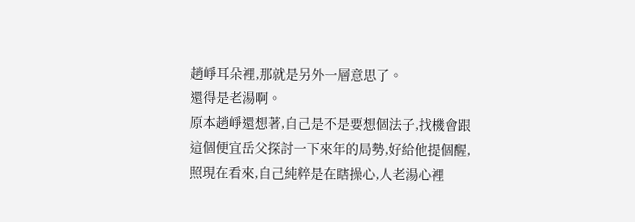趙崢耳朵裡,那就是另外一層意思了。
還得是老湯啊。
原本趙崢還想著,自己是不是要想個法子,找機會跟這個便宜岳父探討一下來年的局勢,好給他提個醒,照現在看來,自己純粹是在瞎操心,人老湯心裡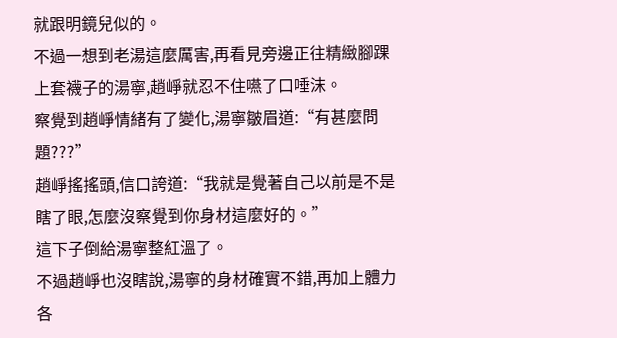就跟明鏡兒似的。
不過一想到老湯這麼厲害,再看見旁邊正往精緻腳踝上套襪子的湯寧,趙崢就忍不住嚥了口唾沫。
察覺到趙崢情緒有了變化,湯寧皺眉道:“有甚麼問題???”
趙崢搖搖頭,信口誇道:“我就是覺著自己以前是不是瞎了眼,怎麼沒察覺到你身材這麼好的。”
這下子倒給湯寧整紅溫了。
不過趙崢也沒瞎說,湯寧的身材確實不錯,再加上體力各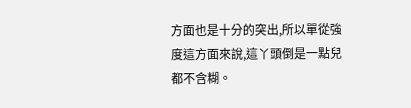方面也是十分的突出,所以單從強度這方面來說,這丫頭倒是一點兒都不含糊。